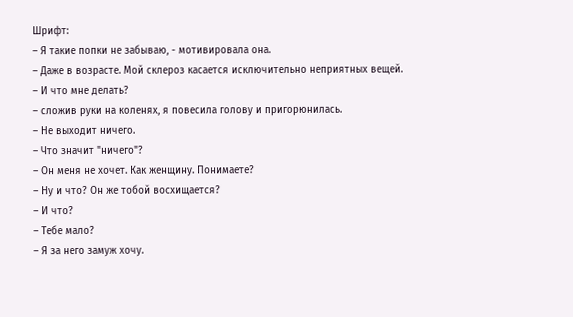Шрифт:
– Я такие попки не забываю, - мотивировала она.
– Даже в возрасте. Мой склероз касается исключительно неприятных вещей.
– И что мне делать?
– сложив руки на коленях, я повесила голову и пригорюнилась.
– Не выходит ничего.
– Что значит "ничего"?
– Он меня не хочет. Как женщину. Понимаете?
– Ну и что? Он же тобой восхищается?
– И что?
– Тебе мало?
– Я за него замуж хочу.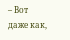– Вот даже как,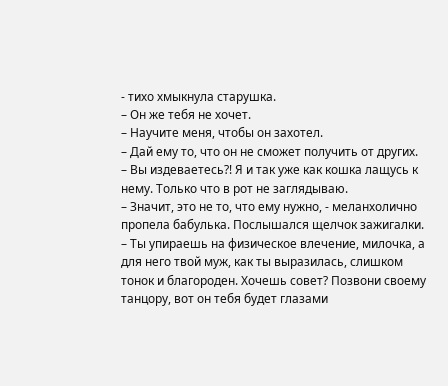- тихо хмыкнула старушка.
– Он же тебя не хочет.
– Научите меня, чтобы он захотел.
– Дай ему то, что он не сможет получить от других.
– Вы издеваетесь?! Я и так уже как кошка лащусь к нему. Только что в рот не заглядываю.
– Значит, это не то, что ему нужно, - меланхолично пропела бабулька. Послышался щелчок зажигалки.
– Ты упираешь на физическое влечение, милочка, а для него твой муж, как ты выразилась, слишком тонок и благороден. Хочешь совет? Позвони своему танцору, вот он тебя будет глазами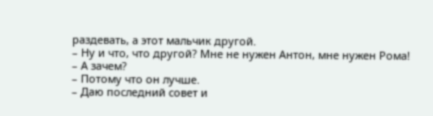раздевать, а этот мальчик другой.
– Ну и что, что другой? Мне не нужен Антон, мне нужен Рома!
– А зачем?
– Потому что он лучше.
– Даю последний совет и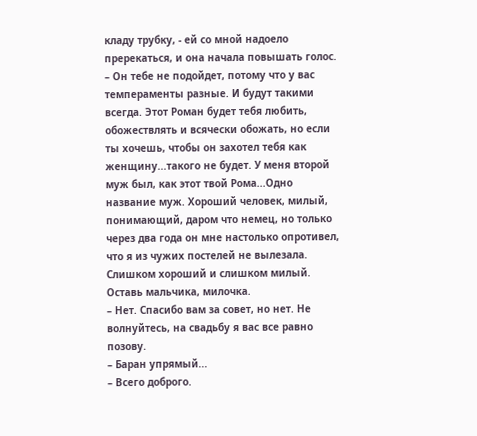кладу трубку, - ей со мной надоело пререкаться, и она начала повышать голос.
– Он тебе не подойдет, потому что у вас темпераменты разные. И будут такими всегда. Этот Роман будет тебя любить, обожествлять и всячески обожать, но если ты хочешь, чтобы он захотел тебя как женщину...такого не будет. У меня второй муж был, как этот твой Рома...Одно название муж. Хороший человек, милый, понимающий, даром что немец, но только через два года он мне настолько опротивел, что я из чужих постелей не вылезала. Слишком хороший и слишком милый. Оставь мальчика, милочка.
– Нет. Спасибо вам за совет, но нет. Не волнуйтесь, на свадьбу я вас все равно позову.
– Баран упрямый...
– Всего доброго.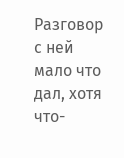Разговор с ней мало что дал, хотя что-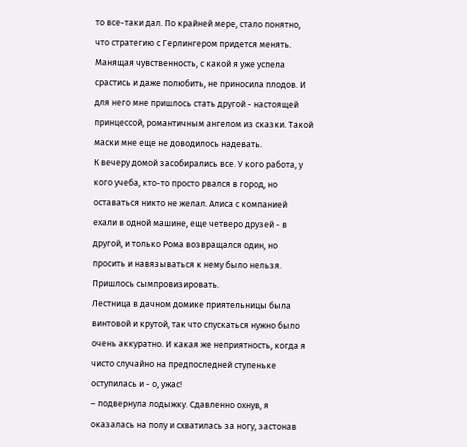то все-таки дал. По крайней мере, стало понятно, что стратегию с Герлингером придется менять. Манящая чувственность, с какой я уже успела срастись и даже полюбить, не приносила плодов. И для него мне пришлось стать другой - настоящей принцессой, романтичным ангелом из сказки. Такой маски мне еще не доводилось надевать.
К вечеру домой засобирались все. У кого работа, у кого учеба, кто-то просто рвался в город, но оставаться никто не желал. Алиса с компанией ехали в одной машине, еще четверо друзей - в другой, и только Рома возвращался один, но просить и навязываться к нему было нельзя. Пришлось сымпровизировать.
Лестница в дачном домике приятельницы была винтовой и крутой, так что спускаться нужно было очень аккуратно. И какая же неприятность, когда я чисто случайно на предпоследней ступеньке оступилась и - о, ужас!
– подвернула лодыжку. Сдавленно охнув, я оказалась на полу и схватилась за ногу, застонав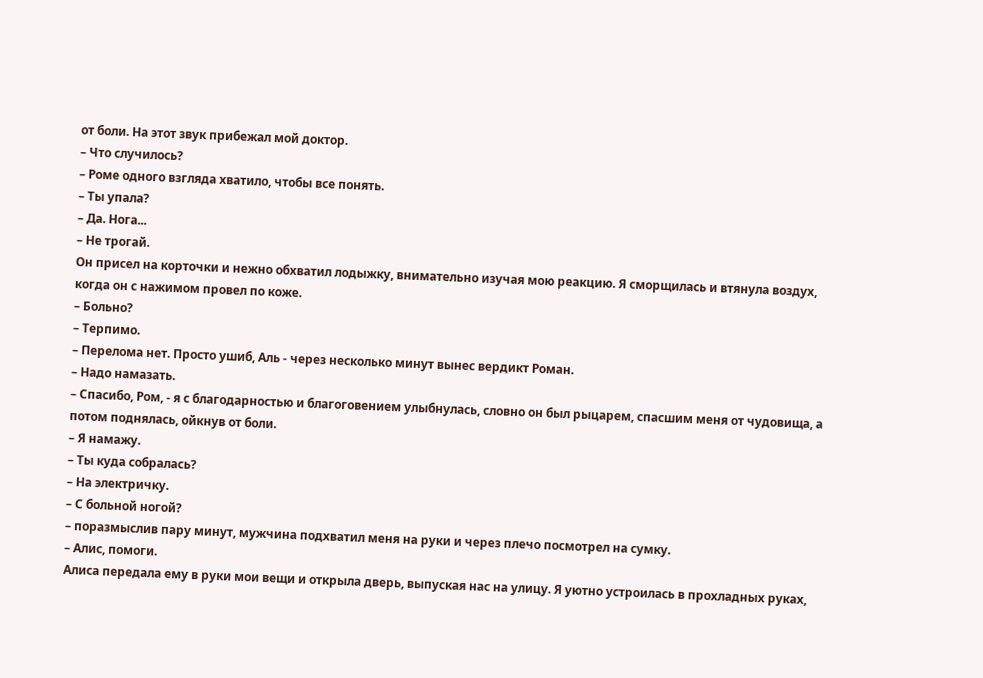от боли. На этот звук прибежал мой доктор.
– Что случилось?
– Роме одного взгляда хватило, чтобы все понять.
– Ты упала?
– Да. Нога...
– Не трогай.
Он присел на корточки и нежно обхватил лодыжку, внимательно изучая мою реакцию. Я сморщилась и втянула воздух, когда он с нажимом провел по коже.
– Больно?
– Терпимо.
– Перелома нет. Просто ушиб, Аль - через несколько минут вынес вердикт Роман.
– Надо намазать.
– Спасибо, Ром, - я с благодарностью и благоговением улыбнулась, словно он был рыцарем, спасшим меня от чудовища, а потом поднялась, ойкнув от боли.
– Я намажу.
– Ты куда собралась?
– На электричку.
– С больной ногой?
– поразмыслив пару минут, мужчина подхватил меня на руки и через плечо посмотрел на сумку.
– Алис, помоги.
Алиса передала ему в руки мои вещи и открыла дверь, выпуская нас на улицу. Я уютно устроилась в прохладных руках,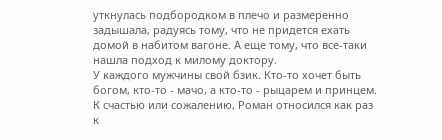уткнулась подбородком в плечо и размеренно задышала, радуясь тому, что не придется ехать домой в набитом вагоне. А еще тому, что все-таки нашла подход к милому доктору.
У каждого мужчины свой бзик. Кто-то хочет быть богом, кто-то - мачо, а кто-то - рыцарем и принцем. К счастью или сожалению, Роман относился как раз к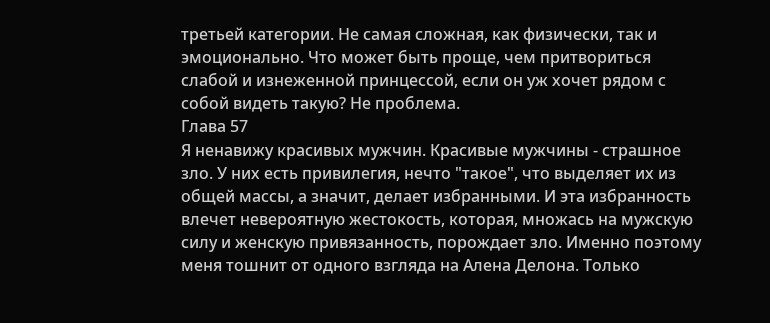третьей категории. Не самая сложная, как физически, так и эмоционально. Что может быть проще, чем притвориться слабой и изнеженной принцессой, если он уж хочет рядом с собой видеть такую? Не проблема.
Глава 57
Я ненавижу красивых мужчин. Красивые мужчины - страшное зло. У них есть привилегия, нечто "такое", что выделяет их из общей массы, а значит, делает избранными. И эта избранность влечет невероятную жестокость, которая, множась на мужскую силу и женскую привязанность, порождает зло. Именно поэтому меня тошнит от одного взгляда на Алена Делона. Только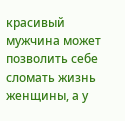красивый мужчина может позволить себе сломать жизнь женщины, а у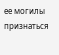ее могилы признаться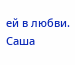ей в любви.
Саша